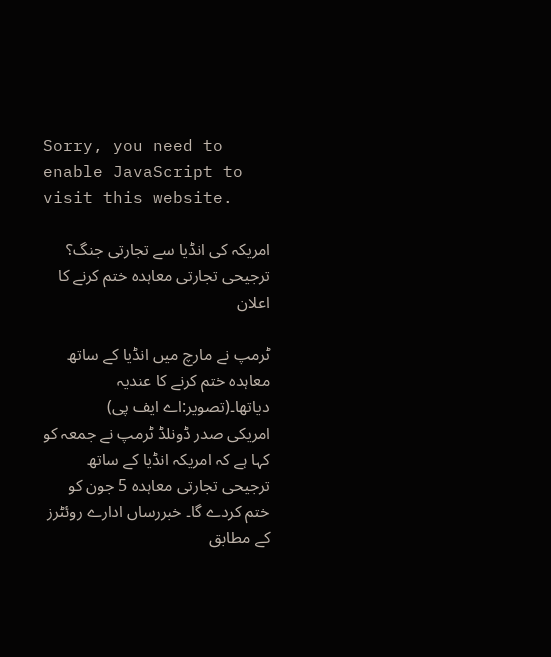Sorry, you need to enable JavaScript to visit this website.

امریکہ کی انڈیا سے تجارتی جنگ؟ ترجیحی تجارتی معاہدہ ختم کرنے کا اعلان

ٹرمپ نے مارچ میں انڈیا کے ساتھ معاہدہ ختم کرنے کا عندیہ دیاتھا۔(تصویر:اے ایف پی)
امریکی صدر ڈونلڈ ٹرمپ نے جمعہ کو کہا ہے کہ امریکہ انڈیا کے ساتھ ترجیحی تجارتی معاہدہ 5 جون کو ختم کردے گا۔ خبررساں ادارے روئٹرز کے مطابق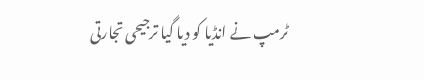ٹرمپ نے انڈیا کو دیا گیا ترجیحی تجارتی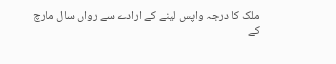ملک کا درجہ واپس لینے کے ارادے سے رواں سال مارچ کے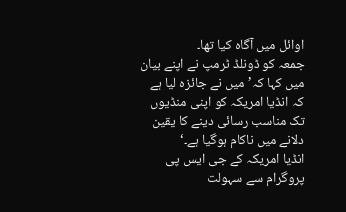اوائل میں آگاہ کیا تھا۔
جمعہ کو ڈونلڈ ٹرمپ نے اپنے بیان میں کہا کہ’میں نے جائزہ لیا ہے کہ انڈیا امریکہ کو اپنی منڈیوں تک مناسب رسائی دینے کا یقین دلانے میں ناکام ہوگیا ہے۔‘
انڈیا امریکہ کے جی ایس پی پروگرام سے سہولت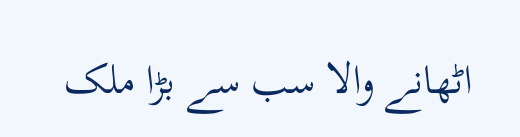اٹھانے والا سب سے بڑا ملک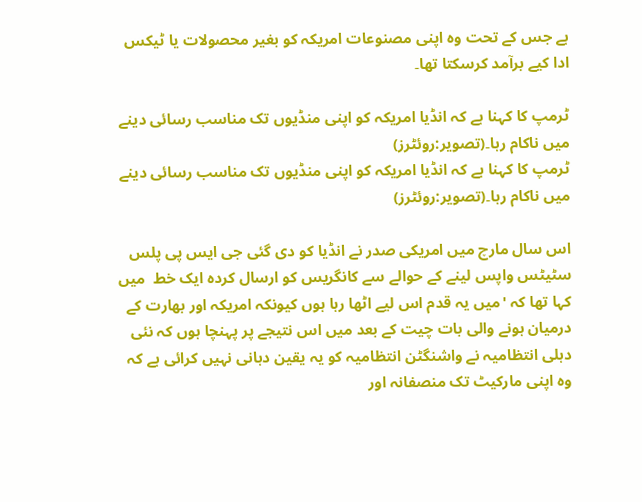ہے جس کے تحت وہ اپنی مصنوعات امریکہ کو بغیر محصولات یا ٹیکس ادا کیے برآمد کرسکتا تھا۔

ٹرمپ کا کہنا ہے کہ انڈیا امریکہ کو اپنی منڈیوں تک مناسب رسائی دینے میں ناکام رہا۔(تصویر:روئٹرز)
ٹرمپ کا کہنا ہے کہ انڈیا امریکہ کو اپنی منڈیوں تک مناسب رسائی دینے میں ناکام رہا۔(تصویر:روئٹرز)

اس سال مارچ میں امریکی صدر نے انڈیا کو دی گئی جی ایس پی پلس سٹیٹس واپس لینے کے حوالے سے کانگریس کو ارسال کردہ ایک خط  میں کہا تھا کہ 'میں یہ قدم اس لیے اٹھا رہا ہوں کيونکہ امریکہ اور بھارت کے درمیان ہونے والی بات چیت کے بعد میں اس نتیجے پر پہنچا ہوں کہ نئی دہلی انتظاميہ نے واشنگٹن انتظاميہ کو یہ یقین دہانی نہیں کرائی ہے کہ وہ اپنی مارکیٹ تک منصفانہ اور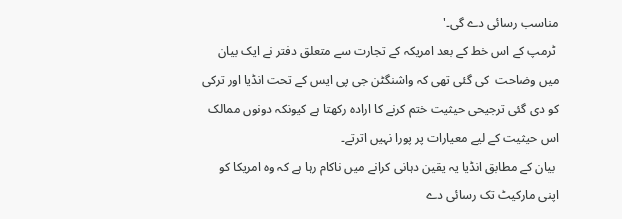مناسب رسائی دے گی۔'
 ٹرمپ کے اس خط کے بعد امریکہ کے تجارت سے متعلق دفتر نے ایک بیان میں وضاحت  کی گئی تھی کہ واشنگٹن جی پی ایس کے تحت انڈیا اور ترکی کو دی گئی ترجیحی حیثیت ختم کرنے کا ارادہ رکھتا ہے کیونکہ دونوں ممالک اس حیثیت کے ليے معیارات پر پورا نہیں اترتے۔
 بیان کے مطابق انڈیا یہ یقین دہانی کرانے میں ناکام رہا ہے کہ وہ امریکا کو اپنی مارکیٹ تک رسائی دے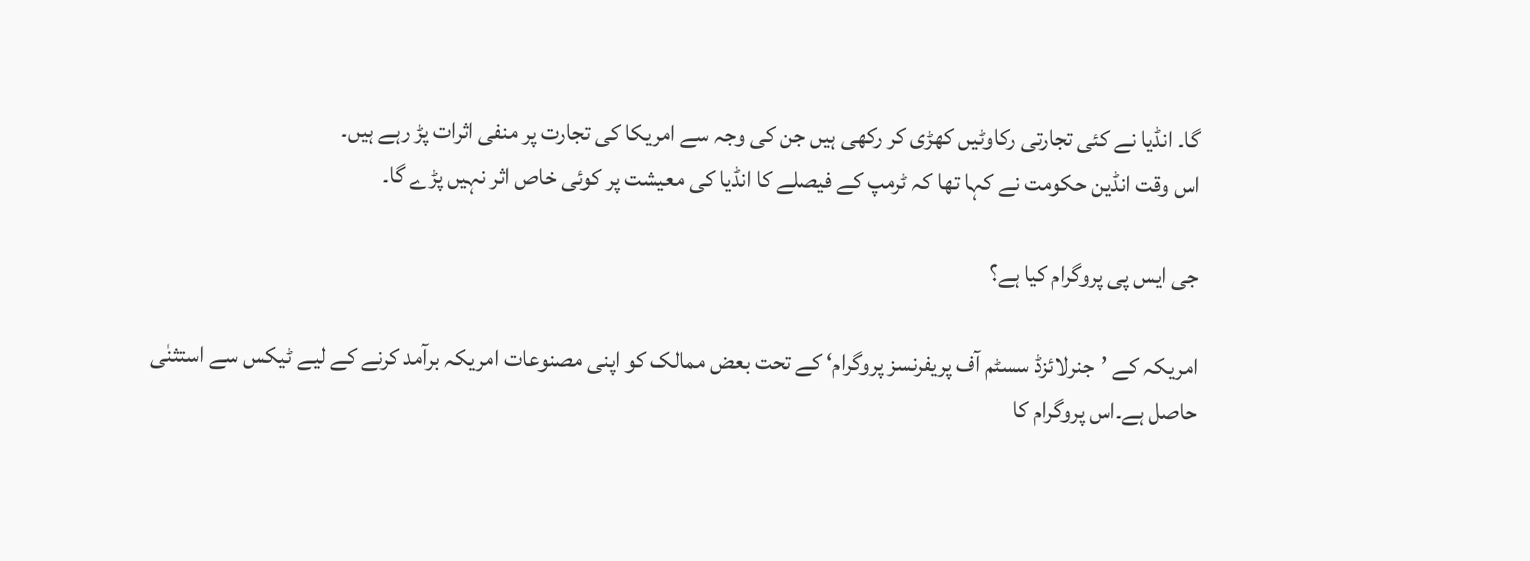گا۔ انڈیا نے کئی تجارتی رکاوٹیں کھڑی کر رکھی ہیں جن کی وجہ سے امریکا کی تجارت پر منفی اثرات پڑ رہے ہيں۔
اس وقت انڈین حکومت نے کہا تھا کہ ٹرمپ کے فیصلے کا انڈیا کی معیشت پر کوئی خاص اثر نہیں پڑے گا۔

جی ایس پی پروگرام کیا ہے؟

امریکہ کے ’جنرلائزڈ سسٹم آف پریفرنسز پروگرام‘ کے تحت بعض ممالک کو اپنی مصنوعات امریکہ برآمد کرنے کے لیے ٹیکس سے استثنٰی حاصل ہے۔اس پروگرام کا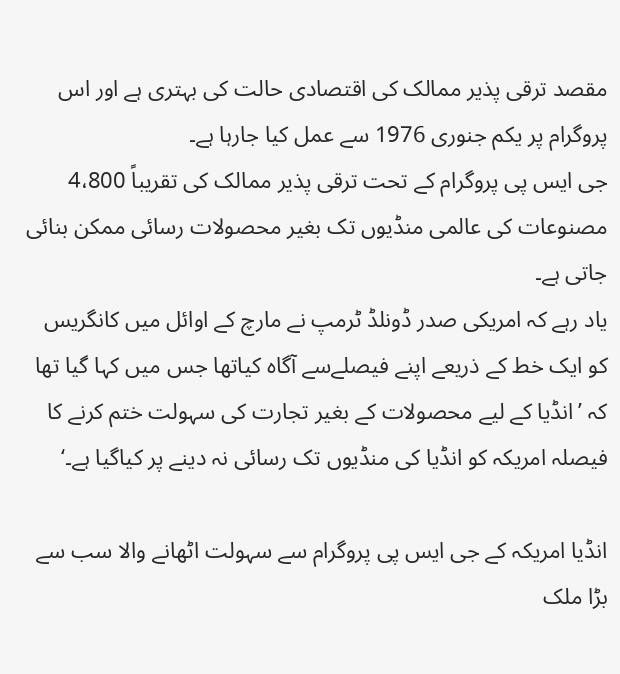مقصد ترقی پذیر ممالک کی اقتصادی حالت کی بہتری ہے اور اس پروگرام پر یکم جنوری 1976 سے عمل کیا جارہا ہے۔
جی ایس پی پروگرام کے تحت ترقی پذیر ممالک کی تقریباً 4،800 مصنوعات کی عالمی منڈیوں تک بغیر محصولات رسائی ممکن بنائی جاتی ہے۔
یاد رہے کہ امریکی صدر ڈونلڈ ٹرمپ نے مارچ کے اوائل میں کانگریس کو ایک خط کے ذریعے اپنے فیصلےسے آگاہ کیاتھا جس میں کہا گیا تھا کہ ’انڈیا کے لیے محصولات کے بغیر تجارت کی سہولت ختم کرنے کا فیصلہ امریکہ کو انڈیا کی منڈیوں تک رسائی نہ دینے پر کیاگیا ہے۔‘

انڈیا امریکہ کے جی ایس پی پروگرام سے سہولت اٹھانے والا سب سے بڑا ملک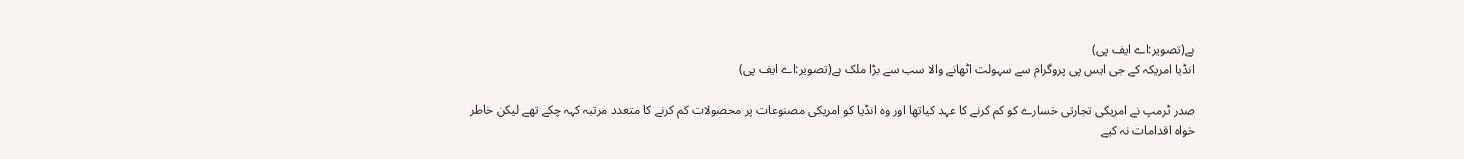ہے(تصویر:اے ایف پی)
انڈیا امریکہ کے جی ایس پی پروگرام سے سہولت اٹھانے والا سب سے بڑا ملک ہے(تصویر:اے ایف پی)

صدر ٹرمپ نے امریکی تجارتی خسارے کو کم کرنے کا عہد کیاتھا اور وہ انڈیا کو امریکی مصنوعات پر محصولات کم کرنے کا متعدد مرتبہ کہہ چکے تھے لیکن خاطر خواہ اقدامات نہ کیے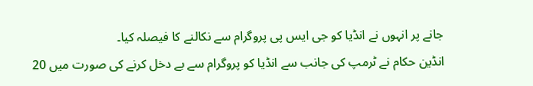جانے پر انہوں نے انڈیا کو جی ایس پی پروگرام سے نکالنے کا فیصلہ کیا۔
انڈین حکام نے ٹرمپ کی جانب سے انڈیا کو پروگرام سے بے دخل کرنے کی صورت میں 20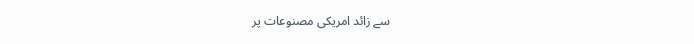سے زائد امریکی مصنوعات پر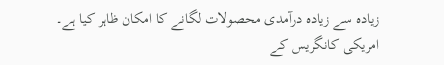زیادہ سے زیادہ درآمدی محصولات لگانے کا امکان ظاہر کیا ہے۔
امریکی کانگریس کے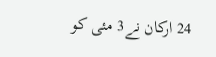24 ارکان نے3 مئی کو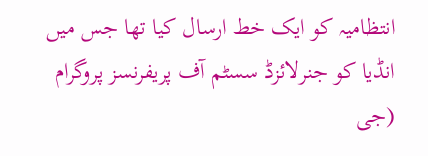انتظامیہ کو ایک خط ارسال کیا تھا جس میں انڈیا کو جنرلائزڈ سسٹم آف پریفرنسز پروگرام (جی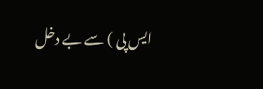ایس پی ) سے بے دخل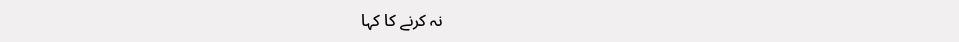نہ کرنے کا کہا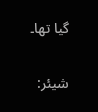گیا تھا۔

شیئر: